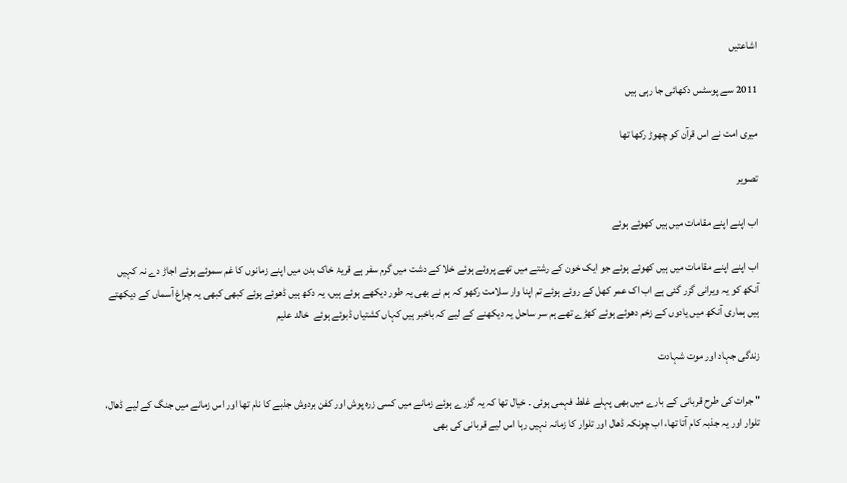اشاعتیں

2011 سے پوسٹس دکھائی جا رہی ہیں

میری امت نے اس قرآن کو چھوڑ رکھا تھا

تصویر

اب اپنے اپنے مقامات میں ہیں کھوئے ہوئے

اب اپنے اپنے مقامات میں ہیں کھوئے ہوئے جو ایک خون کے رشتے میں تھے پروئے ہوئے خلا کے دشت میں گرم سفر ہے قریۂ خاک بدن میں اپنے زمانوں کا غم سموئے ہوئے اجاڑ دے نہ کہیں آنکھ کو یہ ویرانی گزر گئی ہے اب اک عمر کھل کے روئے ہوئے تم اپنا وار سلامت رکھو کہ ہم نے بھی یہ طور دیکھے ہوئے ہیں، یہ دکھ ہیں ڈھوئے ہوئے کبھی کبھی یہ چراغ آسماں کے دیکھتے ہیں ہماری آنکھ میں یادوں کے زخم دھوئے ہوئے کھڑے تھے ہم سر ساحل یہ دیکھنے کے لیے کہ باخبر ہیں کہاں کشتیاں ڈبوئے ہوئے  خالد علیم

زندگی جہاد اور موت شہادت

" جرات كى طرح قربانى كے بارے ميں بھی پہلے غلط فہمى ہوئى ۔ خيال تھا كہ يہ گزرے ہوئے زمانے ميں كسى زرہ پوش اور كفن بردوش جذبے كا نام تھا اور اس زمانے ميں جنگ کے ليے ڈھال، تلوار اور يہ جذبہ كام آتا تھا، اب چونکہ ڈھال اور تلوار كا زمانہ نہیں رہا اس ليے قربانى كى بھی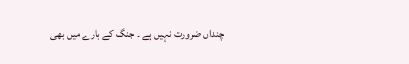چنداں ضرورت نہيں ہے ۔ جنگ كے بارے ميں بھی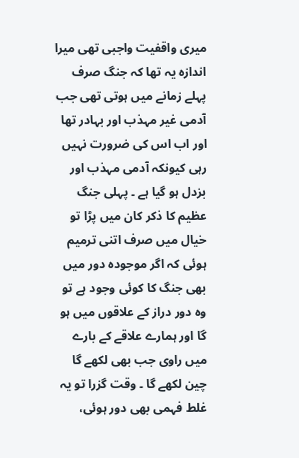ميرى واقفيت واجبى تھی ميرا اندازہ يہ تھا كہ جنگ صرف پہلے زمانے ميں ہوتی تھی جب آدمى غير مہذب اور بہادر تھا اور اب اس كى ضرورت نہيں رہی كيونكہ آدمى مہذب اور بزدل ہو گيا ہے ۔ پہلی جنگ عظيم كا ذكر كان ميں پڑا تو خيال ميں صرف اتنى ترميم ہوئی كہ اگر موجودہ دور ميں بھی جنگ كا كوئى وجود ہے تو وہ دور دراز كے علاقوں ميں ہو گا اور ہمارے علاقے كے بارے ميں راوى جب بھی لکھے گا چين لکھے گا ۔ وقت گزرا تو يہ غلط فہمى بھی دور ہوئی،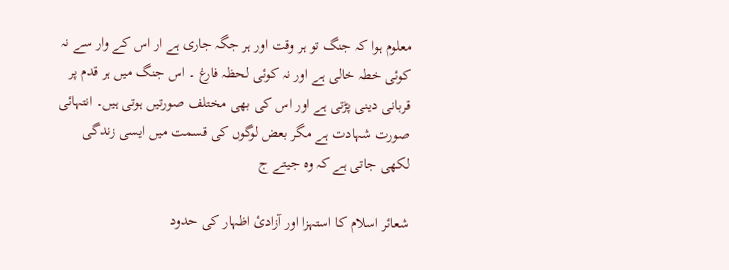معلوم ہوا كہ جنگ تو ہر وقت اور ہر جگہ جارى ہے ار اس كے وار سے نہ كوئى خطہ خالى ہے اور نہ كوئى لحظہ فارغ ۔ اس جنگ ميں ہر قدم پر قربانى دينى پڑتی ہے اور اس كى بھی مختلف صورتيں ہوتی ہیں۔ انتہائى صورت شہادت ہے مگر بعض لوگوں كى قسمت ميں ايسى زندگی لکھی جاتى ہے کہ وہ جيتے ج

شعائر اسلام کا استہزا اور آزادئ اظہار کی حدود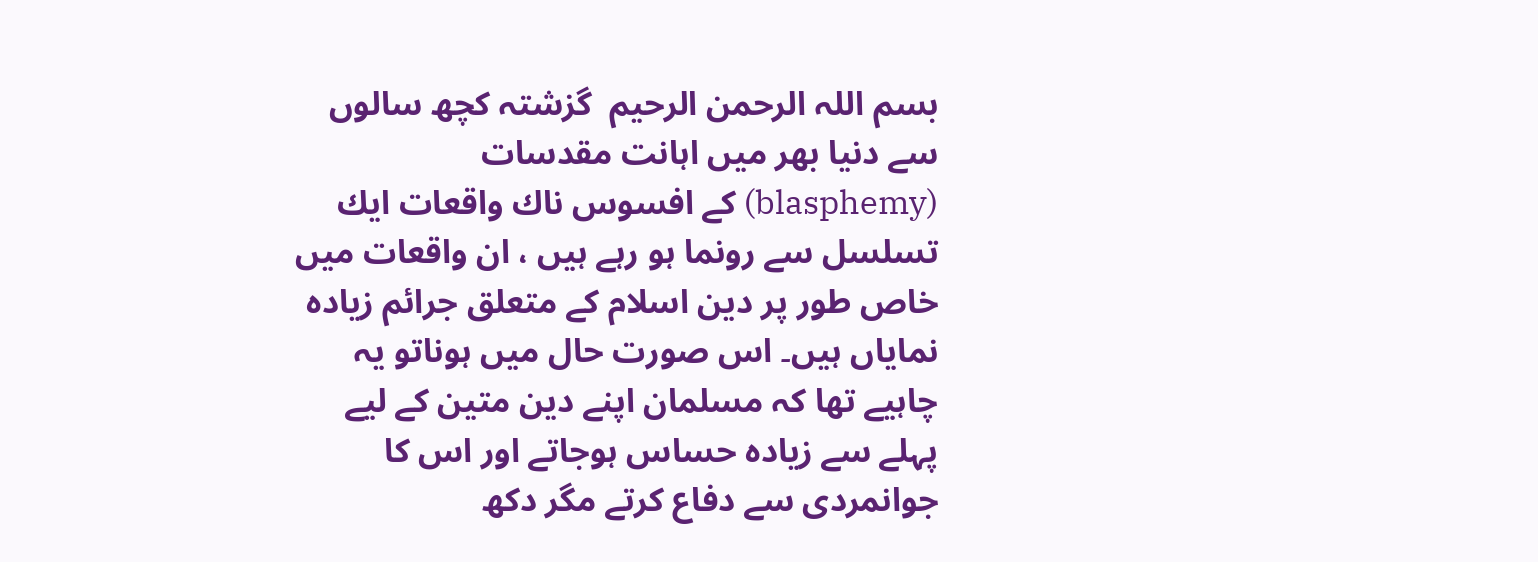بسم اللہ الرحمن الرحيم  گزشتہ کچھ سالوں سے دنيا بھر ميں اہانت مقدسات (blasphemy) كے افسوس ناك واقعات ايك تسلسل سے رونما ہو رہے ہیں ، ان واقعات ميں خاص طور پر دين اسلام كے متعلق جرائم زيادہ نماياں ہیں۔ اس صورت حال ميں ہوناتو يہ چاہیے تھا كہ مسلمان اپنے دين متين كے ليے پہلے سے زيادہ حساس ہوجاتے اور اس كا جوانمردى سے دفاع كرتے مگر دكھ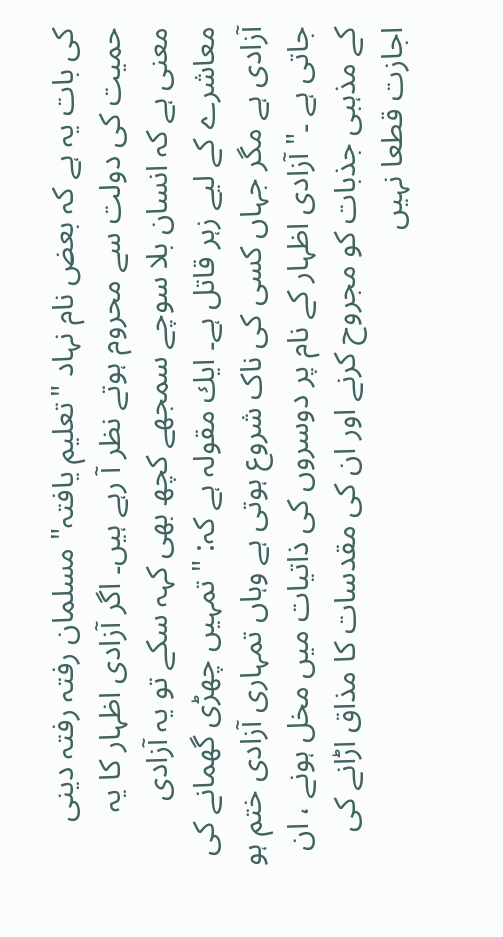كى بات يہ ہے کہ بعض نام نہاد "تعليم يافتہ" مسلمان رفتہ رفتہ دينى حميت كى دولت سے محروم ہوتے نظر آ رہے ہیں۔ اگر آزادى اظہار كا يہ معنى ہے كہ انسان بلا سوچے سمجھے كچھ بھی کہہ سكے تو يہ آزادى معاشرے کے ليے زہر قاتل ہے۔ ايك مقولہ ہے کہ: " تمہیں چھڑی گھمانے کی آزادی ہے مگر جہاں كسى كى ناک شروع ہوتی ہے وہاں تمہاری آزادی ختم ہو جاتی ہے ۔" آزادى اظہار كے نام پر دوسروں كى ذاتيات ميں مخل ہونے ، ان كے مذہبى جذبات كو مجروح كرنے اور ان كى مقدسات كا مذاق اڑانے كى اجازت قطعا نہیں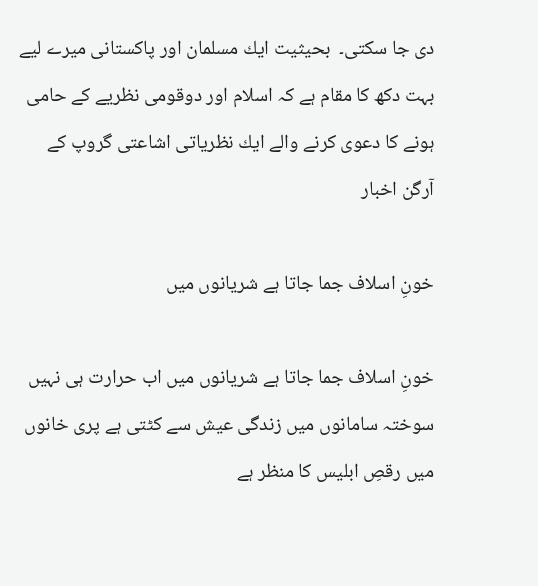دى جا سكتى۔  بحيثيت ايك مسلمان اور پاكستانى ميرے ليے بہت دكھ كا مقام ہے كہ اسلام اور دوقومى نظريے کے حامى ہونے كا دعوى كرنے والے ايك نظرياتى اشاعتى گروپ کے  آرگن اخبار

خونِ اسلاف جما جاتا ہے شريانوں ميں

خونِ اسلاف جما جاتا ہے شريانوں ميں اب حرارت ہی نہیں سوختہ سامانوں ميں زندگی عيش سے کٹتی ہے پرى خانوں ميں رقصِ ابليس كا منظر ہے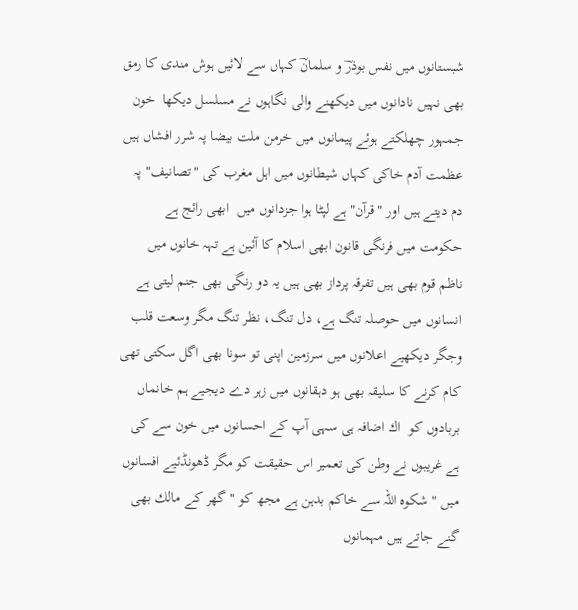شبستانوں ميں نفس بوذرؔ و سلمانؔ كہاں سے لائيں ہوش مندى كا رمق بھی نہیں نادانوں ميں ديكھنے والى نگاہوں نے مسلسل ديكھا  خون جمہور چھلکتے ہوئے پيمانوں ميں خرمن ملت بيضا پہ شرر افشاں ہیں عظمت آدم خاكى كہاں شيطانوں ميں اہل مغرب كى "تصانيف" پہ دم ديتے ہیں اور "قرآن" ہے لپٹا ہوا جزدانوں میں  ابھی رائج ہے حكومت ميں فرنگی قانون ابھی اسلام كا آئين ہے تہہ خانوں ميں  ناظم قوم بھی ہیں تفرقہ پرداز بھی ہیں يہ دو رنگی بھی جنم ليتى ہے انسانوں ميں حوصلہ تنگ ہے، دل تنگ، نظر تنگ مگر وسعت قلب وجگر ديكھیے اعلانوں ميں سرزمين اپنی تو سونا بھی اگل سكتى تھی كام كرنے كا سليقہ بھی ہو دہقانوں ميں زہر دے ديجيے ہم خانماں بربادوں كو  اك اضافہ ہی سہی آپ کے احسانوں ميں خون سے كى ہے غريبوں نے وطن كى تعمير اس حقيقت كو مگر ڈھونڈئیے افسانوں ميں " شكوہ اللہ سے خاكم بدہن ہے مجھ كو " گھر کے مالك بھی گنے جاتے ہیں مہمانوں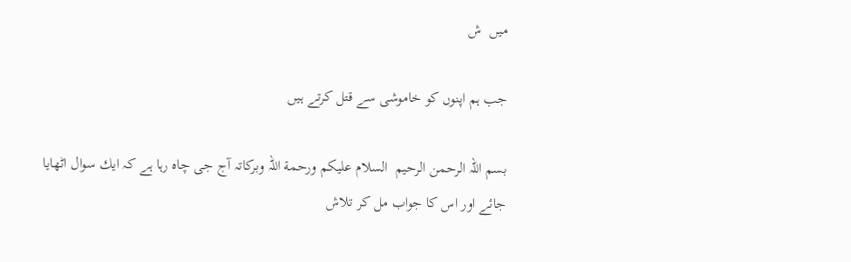ميں  ش

جب ہم اپنوں کو خاموشی سے قتل کرتے ہیں

بسم اللہ الرحمن الرحيم  السلام عليكم ورحمة اللہ وبركاتہ آج جى چاہ رہا ہے كہ ايك سوال اٹھايا جائے اور اس كا جواب مل كر تلاش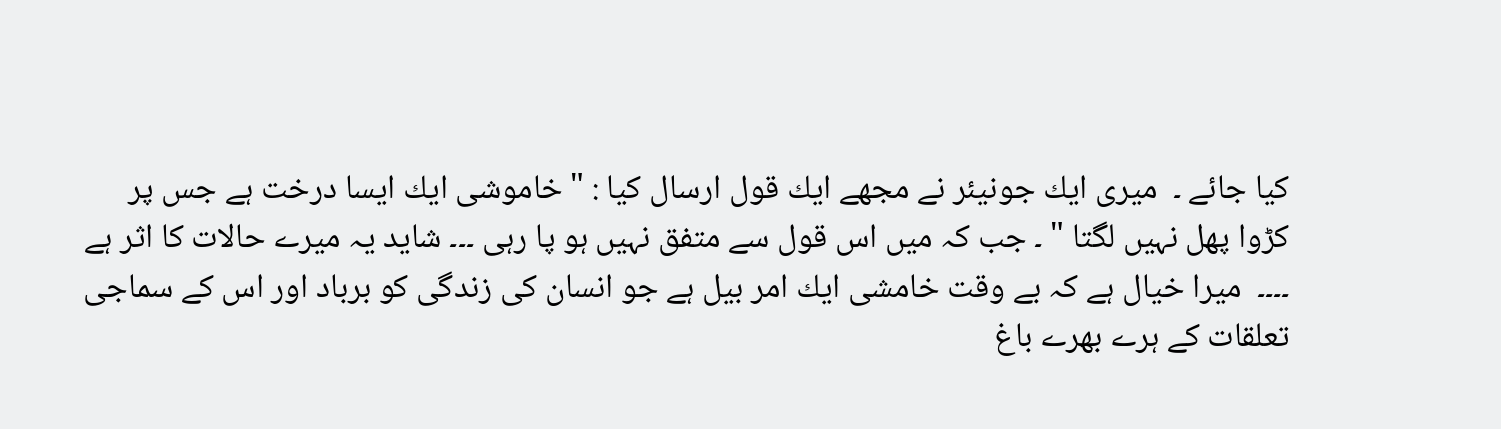كيا جائے ۔  ميرى ايك جونيئر نے مجھے ايك قول ارسال كيا : " خاموشى ايك ايسا درخت ہے جس پر کڑوا پھل نہیں لگتا " ۔ جب كہ ميں اس قول سے متفق نہیں ہو پا رہی ۔۔۔ شايد يہ ميرے حالات كا اثر ہے ۔۔۔۔  ميرا خيال ہے کہ بے وقت خامشى ايك امر بيل ہے جو انسان كى زندگی كو برباد اور اس كے سماجى تعلقات كے ہرے بھرے باغ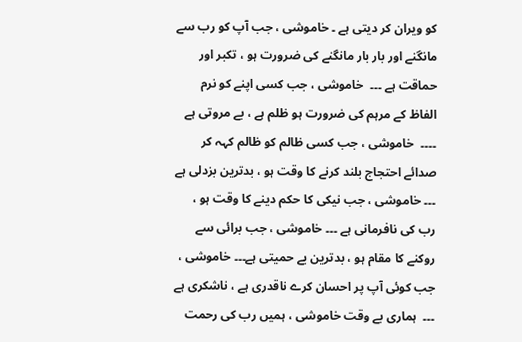كو ويران كر ديتى ہے ۔ خاموشى ، جب آپ كو رب سے مانگنے اور بار بار مانگنے كى ضرورت ہو ، تكبر اور حماقت ہے ۔۔۔  خاموشى ، جب كسى اپنے كو نرم الفاظ كے مرہم كى ضرورت ہو ظلم ہے ، بے مروتى ہے ۔۔۔۔  خاموشى ، جب كسى ظالم كو ظالم كہہ كر صدائے احتجاج بلند كرنے كا وقت ہو ، بدترين بزدلى ہے ۔۔۔ خاموشى ، جب نيكى كا حكم دينے كا وقت ہو ، رب كى نافرمانى ہے ۔۔۔ خاموشى ، جب برائى سے روكنے كا مقام ہو ، بدترين بے حميتى ہے۔۔۔ خاموشى ، جب كوئى آپ پر احسان كرے ناقدرى ہے ، ناشكرى ہے ۔۔۔  ہماری بے وقت خاموشى ، ہميں رب كى رحمت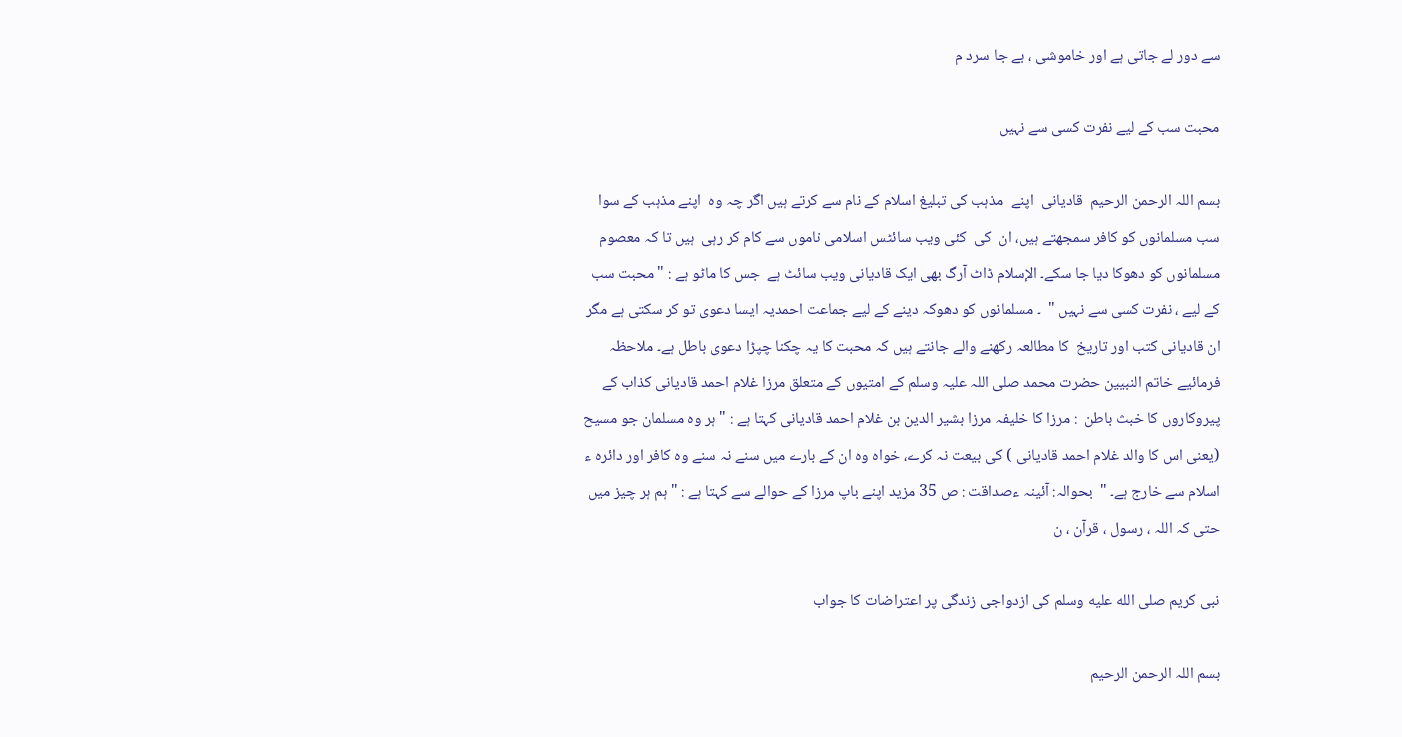سے دور لے جاتى ہے اور خاموشى ، بے جا سرد م

محبت سب کے لیے نفرت کسی سے نہیں

بسم اللہ الرحمن الرحيم  قادیانی  اپنے  مذہب کی تبلیغ اسلام کے نام سے کرتے ہیں اگر چہ وہ  اپنے مذہب کے سوا سب مسلمانوں کو کافر سمجھتے ہیں، ان  كى  کئی ويب سائٹس اسلامی ناموں سے کام کر رہی  ہیں تا کہ معصوم مسلمانوں کو دھوکا دیا جا سکے۔ الإسلام ڈاٹ آرگ بھی ایک قادیانی ویب سائٹ ہے  جس کا ماٹو ہے : " محبت سب كے ليے ، نفرت كسى سے نہیں "  ۔ مسلمانوں كو دھوكہ دينے كے ليے جماعت احمديہ ايسا دعوى تو كر سكتى ہے مگر ان قادیانی کتب اور تاریخ  کا مطالعہ رکھنے والے جانتے ہیں کہ محبت کا یہ چکنا چپڑا دعوى باطل ہے۔ ملاحظہ فرمائيے خاتم النبيين حضرت محمد صلى اللہ عليہ وسلم كے امتيوں كے متعلق مرزا غلام احمد قاديانى كذاب كے پيروكاروں كا خبث باطن  : مرزا كا خليفہ مرزا بشير الدين بن غلام احمد قاديانى كہتا ہے : " ہر وہ مسلمان جو مسيح (يعنى اس كا والد غلام احمد قاديانى ) كى بيعت نہ كرے، خواہ وہ ان كے بارے ميں سنے نہ سنے وہ كافر اور دائرہ ء اسلام سے خارج ہے۔ "  بحوالہ: آئينہ ءصداقت : ص 35 مزيد اپنے باپ مرزا كے حوالے سے كہتا ہے : " ہم ہر چیز ميں حتى كہ اللہ ، رسول ، قرآن ، ن

نبی کریم صلى الله عليه وسلم کی ازدواجی زندگی پر اعتراضات کا جواب

بسم اللہ الرحمن الرحيم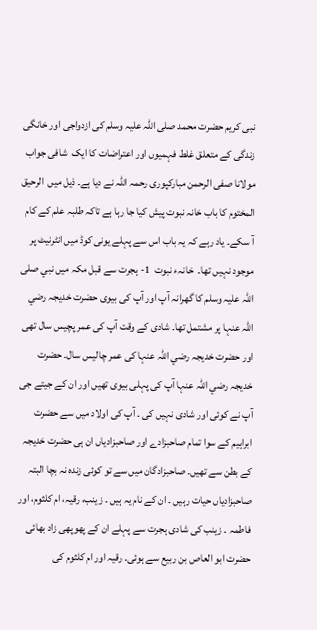نبی کریم حضرت محمد صلی اللہ علیہ وسلم کی ازدواجی اور خانگی زندگی کے متعلق غلط فہمیوں اور اعتراضات کا ایک  شافی جواب مولانا صفی الرحمن مبارکپوری رحمہ اللہ نے دیا ہے۔ ذیل میں  الرحیق المختوم کا باب خانہ نبوت پیش کیا جا رہا ہے تاکہ طلبہ علم کے کام آ سکے۔ یاد رہے کہ یہ باب اس سے پہلے یونی کوڈ میں انٹرنیٹ پر موجود نہیں تھا۔  خانہء نبوت  1- ہجرت سے قبل مكہ ميں نبي صلى اللہ عليہ وسلم كا گھرانہ آپ اور آپ كى بيوى حضرت خديجہ رضي اللہ عنہا پر مشتمل تھا۔ شادى كے وقت آپ كى عمر پچیس سال تھی اور حضرت خديجہ رضي اللہ عنہا كى عمر چاليس سال۔ حضرت خديجہ رضي اللہ عنہا آپ كى پہلى بيوى تھیں اور ان كے جيتے جی آپ نے كوئى اور شادى نہیں كى ۔ آپ كى اولاد ميں سے حضرت ابراہیم كے سوا تمام صاحبزادے اور صاحبزادياں ان ہی حضرت خديجہ کے بطن سے تھیں۔ صاحبزادگان ميں سے تو كوئى زندہ نہ بچا البتہ صاحبزادياں حيات رہیں ۔ ان كے نام يہ ہیں ۔ زينب، رقيہ، ام كلثوم، اور فاطمہ ۔ زينب كى شادى ہجرت سے پہلے ان كے پھوپھی زاد بھائى حضرت ابو العاص بن ربيع سے ہوئى۔ رقيہ اور ام كلثوم كى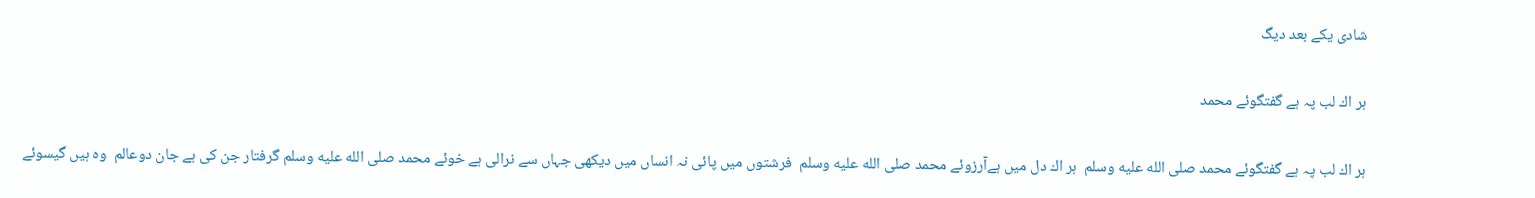شادى يكے بعد ديگ

ہر اك لب پہ ہے گفتگوئے محمد

ہر اك لب پہ ہے گفتگوئے محمد صلى الله عليه وسلم  ہر اك دل ميں ہےآرزوئے محمد صلى الله عليه وسلم  فرشتوں ميں پائى نہ انساں ميں ديكھی جہاں سے نرالى ہے خوئے محمد صلى الله عليه وسلم گرفتار جن كى ہے جان دوعالم  وہ ہیں گيسوئے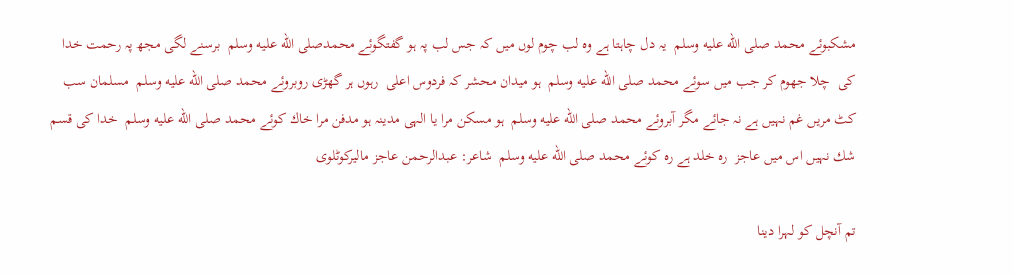مشكبوئے محمد صلى الله عليه وسلم  يہ دل چاہتا ہے وہ لب چوم لوں ميں كہ جس لب پہ ہو گفتگوئے محمدصلى الله عليه وسلم  برسنے لگی مجھ پہ رحمت خدا كى  چلا جھوم كر جب ميں سوئے محمد صلى الله عليه وسلم  ہو ميدان محشر كہ فردوس اعلى  رہوں ہر گھڑی روبروئے محمد صلى الله عليه وسلم  مسلمان سب كٹ مريں غم نہیں ہے نہ جائے مگر آبروئے محمد صلى الله عليه وسلم  ہو مسكن مرا يا الہى مدينہ ہو مدفن مرا خاك كوئے محمد صلى الله عليه وسلم  خدا كى قسم شك نہیں اس ميں عاجز  رہ خلد ہے رہ كوئے محمد صلى الله عليه وسلم  شاعر: عبدالرحمن عاجز مالیرکوٹلوی

تم آنچل کو لہرا دینا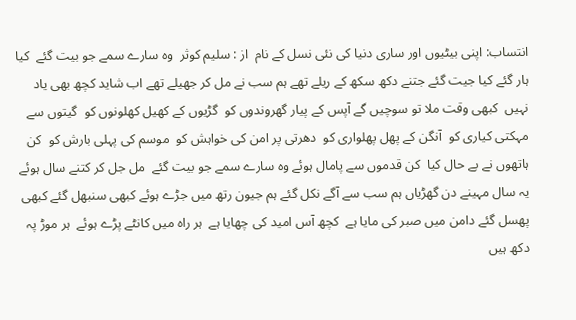انتساب: اپنی بیٹیوں اور سارى دنيا كى نئى نسل كے نام  از : سليم كوثر  وہ سارے سمے جو بيت گئے  كيا ہار گئے كيا جيت گئے جتنے دكھ سكھ كے ريلے تھے ہم سب نے مل كر جھيلے تھے اب شايد كچھ بھی ياد نہیں  كبھی وقت ملا تو سوچیں گے آپس كے پيار گھروندوں كو  گڑیوں كے کھیل كھلونوں كو  گیتوں سے مہكتى كيارى كو  آنگن کے پھل پھلوارى كو  دھرتى پر امن كى خواہش كو  موسم كى پہلى بارش كو  كن ہاتھوں نے بے حال كيا  كن قدموں سے پامال ہوئے وہ سارے سمے جو بيت گئے  مل جل كر كتنے سال ہوئے  يہ سال مہینے دن گھڑیاں ہم سب سے آگے نكل گئے ہم جيون رتھ ميں جڑے ہوئے كبھی سنبھل گئے کبھی پھسل گئے دامن ميں صبر كى مايا ہے  کچھ آس اميد كى چھايا ہے  ہر راہ ميں كانٹے پڑے ہوئے  ہر موڑ پہ دکھ ہیں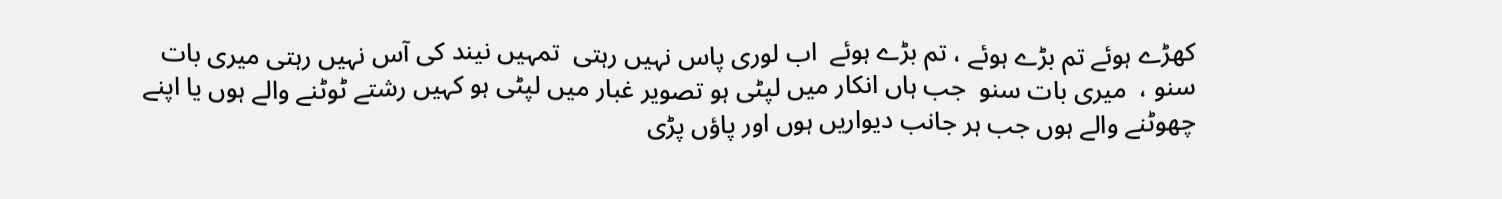کھڑے ہوئے تم بڑے ہوئے ، تم بڑے ہوئے  اب لورى پاس نہیں رہتی  تمہیں نيند كى آس نہیں رہتی ميرى بات سنو ،  ميرى بات سنو  جب ہاں انكار ميں لپٹی ہو تصوير غبار ميں لپٹی ہو کہیں رشتے ٹوٹنے والے ہوں یا اپنے چھوٹنے والے ہوں جب ہر جانب ديواريں ہوں اور پاؤں پڑی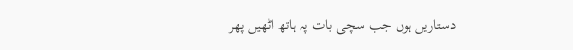دستاريں ہوں جب سچی بات پہ ہاتھ اٹھیں پھر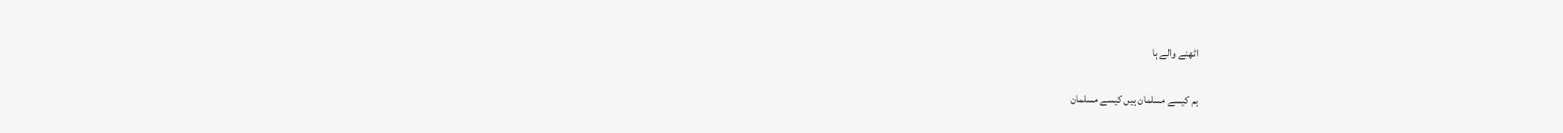اٹھنے والے ہا

ہم کیسے مسلمان ہیں کیسے مسلمان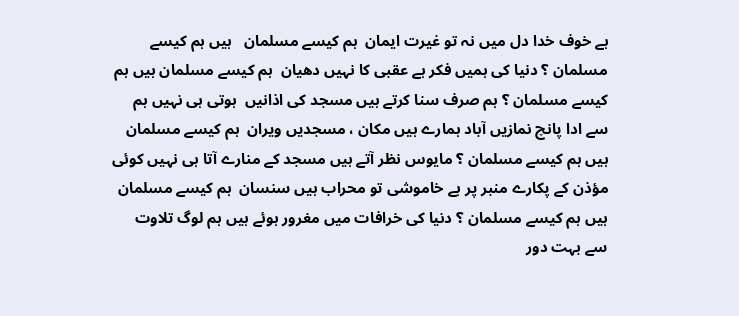ہے خوف خدا دل ميں نہ تو غيرت ايمان  ہم کیسے مسلمان   ہیں ہم کیسے مسلمان ؟ دنيا كى ہميں فكر ہے عقبى كا نہیں دھيان  ہم کیسے مسلمان ہیں ہم کیسے مسلمان ؟ ہم صرف سنا كرتے ہیں مسجد كى اذانيں  ہوتى ہی نہیں ہم سے ادا پانچ نمازيں آباد ہمارے ہیں مكان ، مسجديں ويران  ہم کیسے مسلمان ہیں ہم کیسے مسلمان ؟ مايوس نظر آتے ہیں مسجد كے منارے آتا ہی نہیں كوئى مؤذن كے پكارے منبر پر ہے خاموشى تو محراب ہیں سنسان  ہم کیسے مسلمان ہیں ہم کیسے مسلمان ؟ دنيا كى خرافات ميں مغرور ہوئے ہیں ہم لوگ تلاوت سے بہت دور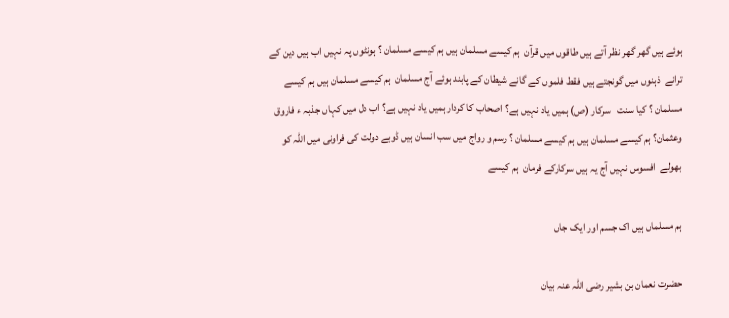ہوئے ہیں گھر گھر نظر آتے ہیں طاقوں ميں قرآن  ہم کیسے مسلمان ہیں ہم کیسے مسلمان ؟ ہونٹوں پہ نہیں اب ہیں دين كے ترانے  ذہنوں ميں گونجتے ہیں فقط فلموں كے گانے شيطان كے پابند ہوئے آج مسلمان  ہم کیسے مسلمان ہیں ہم کیسے مسلمان ؟ كيا سنت   سركار (ص) ہميں ياد نہیں ہے؟ اصحاب كا كردار ہميں ياد نہیں ہے؟ اب دل ميں كہاں جذبہ ء فاروق وعثمان؟ ہم کیسے مسلمان ہیں ہم کیسے مسلمان ؟ رسم و رواج ميں سب انسان ہیں ڈوبے دولت كى فراونى ميں اللہ كو بھولے  افسوس نہیں آج یہ ہیں سركاركے فرمان  ہم کیسے

ہم مسلماں ہیں اک جسم اور ایک جاں

حضرت نعمان بن بشیر رضی اللہ عنہ بیان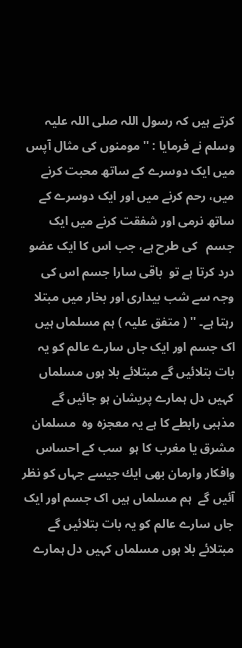کرتے ہیں کہ رسول اللہ صلی اللہ علیہ وسلم نے فرمایا : '' مومنوں کی مثال آپس میں ایک دوسرے کے ساتھ محبت کرنے میں، رحم کرنے میں اور ایک دوسرے کے ساتھ نرمی اور شفقت کرنے میں ایک  جسم   کی طرح ہے، جب اس کا ایک عضو درد کرتا ہے تو  باقی سارا جسم اس کی وجہ سے شب بیداری اور بخار میں مبتلا رہتا ہے۔ '' ( متفق علیہ ) ہم مسلماں ہیں اک جسم اور ایک جاں سارے عالم كو يہ بات بتلائيں گے مبتلائے بلا ہوں مسلماں كہیں دل ہمارے پريشان ہو جائيں گے مذہبی رابطے كا ہے يہ معجزہ وہ  مسلمان   مشرق يا مغرب كا ہو  سب كے احساس وافكار وارمان بھی ايك جيسے جہاں كو نظر آئيں گے  ہم مسلماں ہیں اک جسم اور ایک جاں سارے عالم كو يہ بات بتلائيں گے مبتلائے بلا ہوں مسلماں كہیں دل ہمارے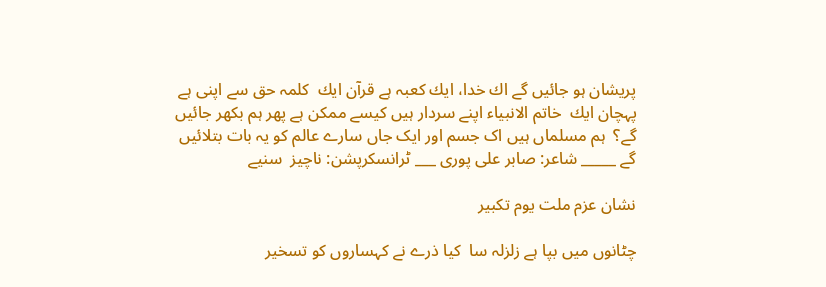پريشان ہو جائيں گے اك خدا، ايك كعبہ ہے قرآن ايك  كلمہ حق سے اپنی ہے پہچان ايك  خاتم الانبياء اپنے سردار ہیں كيسے ممكن ہے پھر ہم بكھر جائيں گے؟  ہم مسلماں ہیں اک جسم اور ایک جاں سارے عالم كو يہ بات بتلائيں گے _____ شاعر: صابر على پورى ___ ٹرانسكرپشن: ناچیز  سنيے

نشان عزم ملت یوم تکبیر

چٹانوں ميں بپا ہے زلزلہ سا  كيا ذرے نے كہساروں كو تسخير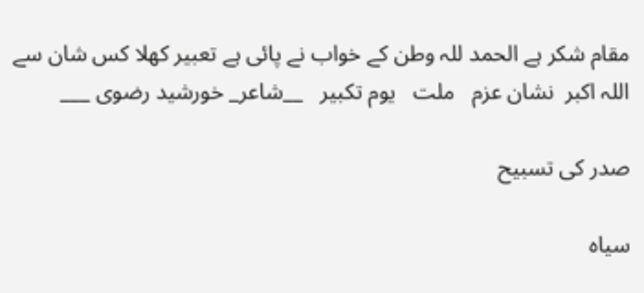مقام شكر ہے الحمد للہ وطن كے خواب نے پائى ہے تعبير كھلا كس شان سے اللہ اكبر  نشان عزم   ملت   يوم تكبير   __شاعر_ خورشيد رضوى ___

صدر كى تسبيح

سياہ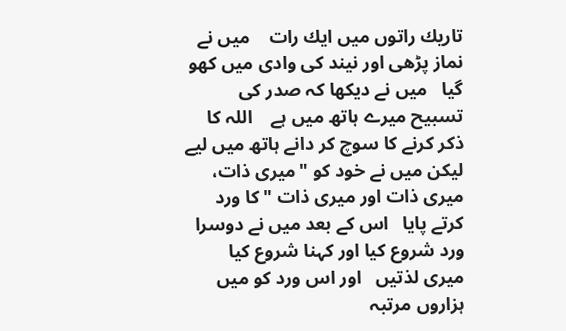تاريك راتوں ميں ايك رات    ميں نے نماز پڑھی اور نيند كى وادى ميں کھو گیا   ميں نے ديكھا كہ صدر كى تسبيح ميرے ہاتھ ميں ہے    اللہ کا ذكر كرنے كا سوچ كر دانے ہاتھ ميں ليے    ليكن ميں نے خود كو "ميرى ذات، ميرى ذات اور ميرى ذات " كا ورد كرتے پايا   اس كے بعد ميں نے دوسرا ورد شروع كيا اور كہنا شروع كيا    ميرى لذتيں   اور اس ورد كو ميں ہزاروں مرتبہ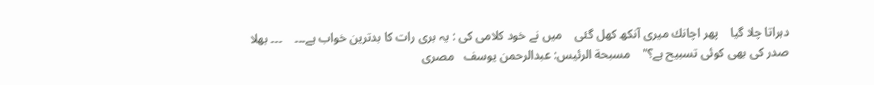دہراتا چلا گيا    پھر اچانك ميرى آنکھ كھل گئی    ميں نے خود كلامى كى : يہ برى رات كا بدترين خواب ہے۔۔۔    ۔۔۔ بھلا صدر كى بھی كوئى تسبيح ہے؟"    مسبحة الرئيس: عبدالرحمن يوسف   مصرى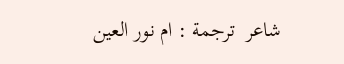شاعر  ترجمة : ام نور العين